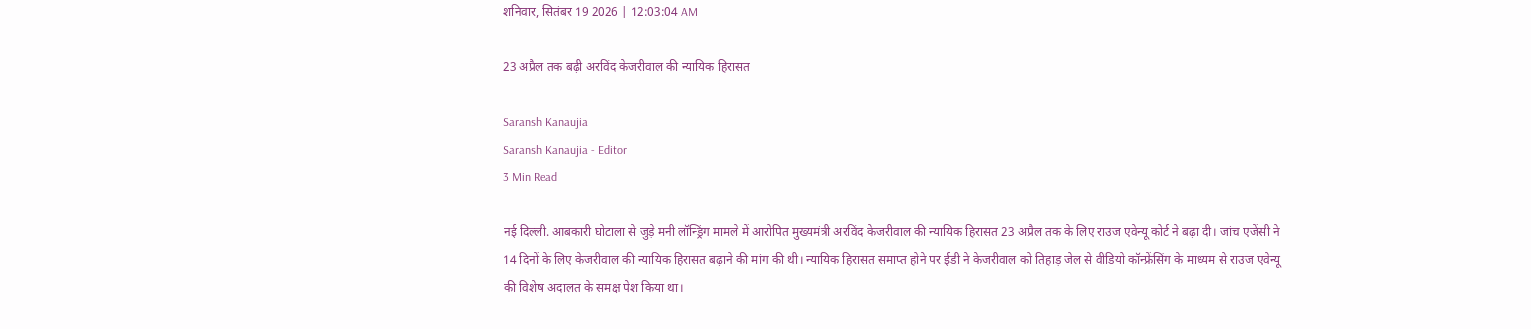शनिवार, सितंबर 19 2026 | 12:03:04 AM

23 अप्रैल तक बढ़ी अरविंद केजरीवाल की न्यायिक हिरासत

Saransh Kanaujia
Saransh Kanaujia - Editor
3 Min Read

नई दिल्ली. आबकारी घोटाला से जुड़े मनी लॉन्ड्रिंग मामले में आरोपित मुख्यमंत्री अरविंद केजरीवाल की न्यायिक हिरासत 23 अप्रैल तक के लिए राउज एवेन्यू कोर्ट ने बढ़ा दी। जांच एजेंसी ने 14 दिनों के लिए केजरीवाल की न्यायिक हिरासत बढ़ाने की मांग की थी। न्यायिक हिरासत समाप्त होने पर ईडी ने केजरीवाल को तिहाड़ जेल से वीडियो कॉन्फ्रेंसिंग के माध्यम से राउज एवेन्यू की विशेष अदालत के समक्ष पेश किया था।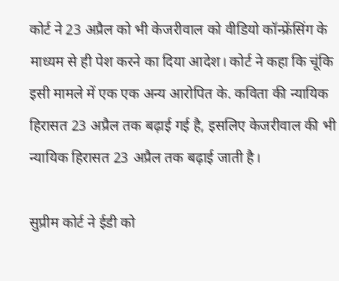कोर्ट ने 23 अप्रैल को भी केजरीवाल को वीडियो कॉन्फ्रेंसिंग के माध्यम से ही पेश करने का दिया आदेश। कोर्ट ने कहा कि चूंकि इसी मामले में एक एक अन्य आरोपित के. कविता की न्यायिक हिरासत 23 अप्रैल तक बढ़ाई गई है, इसलिए केजरीवाल की भी न्यायिक हिरासत 23 अप्रैल तक बढ़ाई जाती है।

सुप्रीम कोर्ट ने ईडी को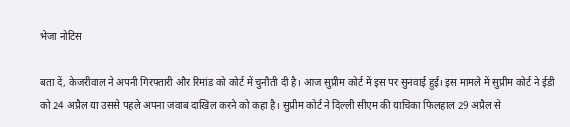भेजा नोटिस

बता दें, केजरीवाल ने अपनी गिरफ्तारी और रिमांड को कोर्ट में चुनौती दी है। आज सुप्रीम कोर्ट में इस पर सुनवाई हुई। इस मामले में सुप्रीम कोर्ट ने ईडी को 24 अप्रैल या उससे पहले अपना जवाब दाखिल करने को कहा है। सुप्रीम कोर्ट ने दिल्ली सीएम की याचिका फिलहाल 29 अप्रैल से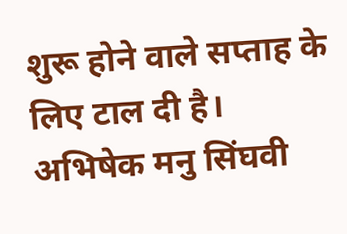शुरू होने वाले सप्ताह के लिए टाल दी है। अभिषेक मनु सिंघवी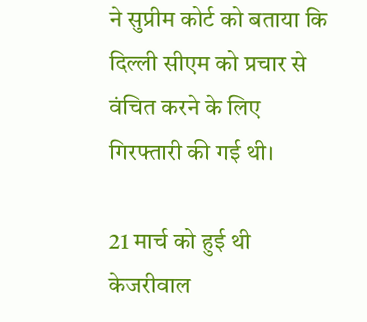ने सुप्रीम कोर्ट को बताया कि दिल्ली सीएम को प्रचार से वंचित करने के लिए गिरफ्तारी की गई थी।

21 मार्च को हुई थी केजरीवाल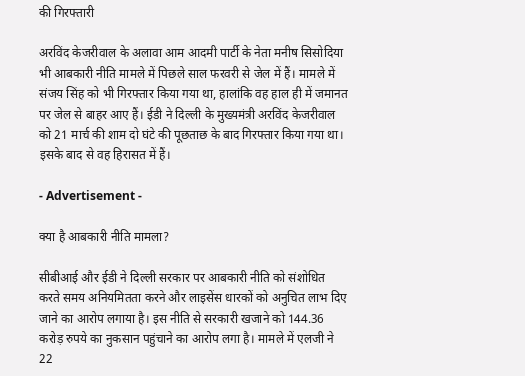की गिरफ्तारी

अरविंद केजरीवाल के अलावा आम आदमी पार्टी के नेता मनीष सिसोदिया भी आबकारी नीति मामले में पिछले साल फरवरी से जेल में हैं। मामले में संजय सिंह को भी गिरफ्तार किया गया था, हालांकि वह हाल ही में जमानत पर जेल से बाहर आए हैं। ईडी ने दिल्ली के मुख्यमंत्री अरविंद केजरीवाल को 21 मार्च की शाम दो घंटे की पूछताछ के बाद गिरफ्तार किया गया था। इसके बाद से वह हिरासत में हैं।

- Advertisement -

क्या है आबकारी नीति मामला?

सीबीआई और ईडी ने दिल्ली सरकार पर आबकारी नीति को संशोधित करते समय अनियमितता करने और लाइसेंस धारकों को अनुचित लाभ दिए जाने का आरोप लगाया है। इस नीति से सरकारी खजाने को 144.36 करोड़ रुपये का नुकसान पहुंचाने का आरोप लगा है। मामले में एलजी ने 22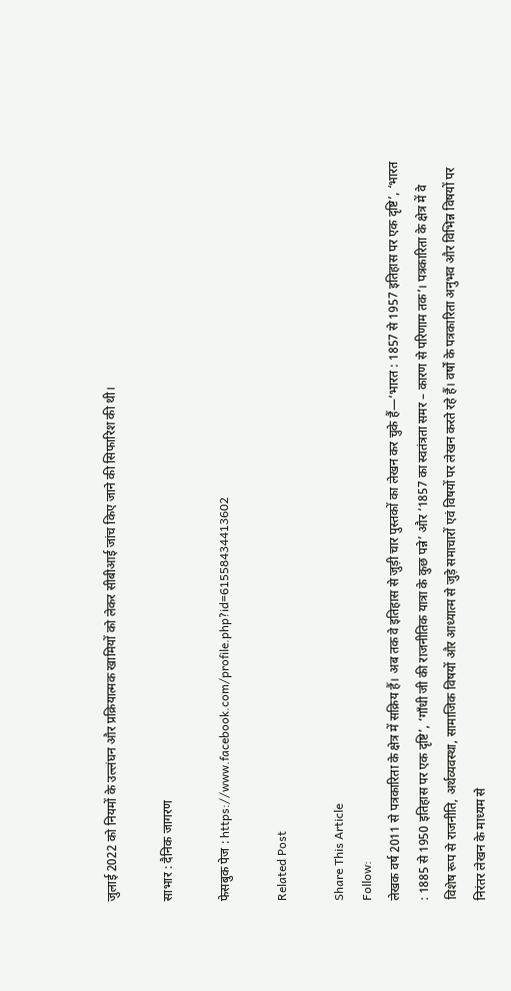जुलाई 2022 को नियमों के उल्लंघन और प्रक्रियात्मक खामियों को लेकर सीबीआई जांच किए जाने की सिफारिश की थी।

साभार : दैनिक जागरण

फेसबुक पेज : https://www.facebook.com/profile.php?id=61558434413602

Related Post

Share This Article
Follow:
लेखक वर्ष 2011 से पत्रकारिता के क्षेत्र में सक्रिय हैं। अब तक वे इतिहास से जुड़ी चार पुस्तकों का लेखन कर चुके हैं—‘भारत : 1857 से 1957 इतिहास पर एक दृष्टि’, ‘भारत : 1885 से 1950 इतिहास पर एक दृष्टि’, ‘गाँधी जी की राजनीतिक यात्रा के कुछ पन्ने’ और ‘1857 का स्वतंत्रता समर – कारण से परिणाम तक’। पत्रकारिता के क्षेत्र में वे विशेष रूप से राजनीति, अर्थव्यवस्था, सामाजिक विषयों और आध्यात्म से जुड़े समाचारों एवं विषयों पर लेखन करते रहे हैं। वर्षों के पत्रकारिता अनुभव और विभिन्न विषयों पर निरंतर लेखन के माध्यम से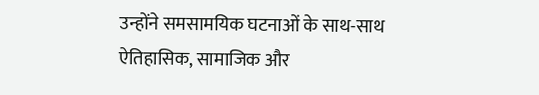उन्होंने समसामयिक घटनाओं के साथ-साथ ऐतिहासिक, सामाजिक और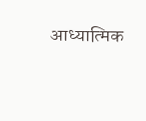आध्यात्मिक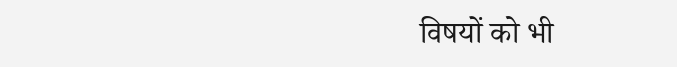विषयों को भी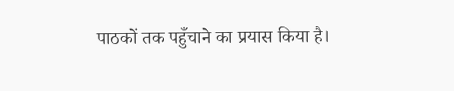पाठकों तक पहुँचाने का प्रयास किया है।